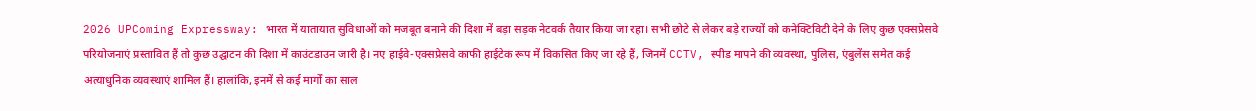2026 UPComing Expressway: भारत में यातायात सुविधाओं को मजबूत बनाने की दिशा में बड़ा सड़क नेटवर्क तैयार किया जा रहा। सभी छोटे से लेकर बड़े राज्यों को कनेक्टिविटी देने के लिए कुछ एक्सप्रेसवे परियोजनाएं प्रस्तावित हैं तो कुछ उद्घाटन की दिशा में काउंटडाउन जारी है। नए हाईवे-एक्सप्रेसवे काफी हाईटेक रूप में विकसित किए जा रहे हैं, जिनमें CCTV, स्पीड मापने की व्यवस्था, पुलिस, एंबुलेंस समेत कई अत्याधुनिक व्यवस्थाएं शामिल हैं। हालांकि, इनमें से कई मार्गों का साल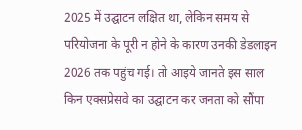2025 में उद्घाटन लक्षित था, लेकिन समय से परियोजना के पूरी न होने के कारण उनकी डेडलाइन 2026 तक पहुंच गई। तो आइये जानते इस साल किन एक्सप्रेसवे का उद्घाटन कर जनता को सौंपा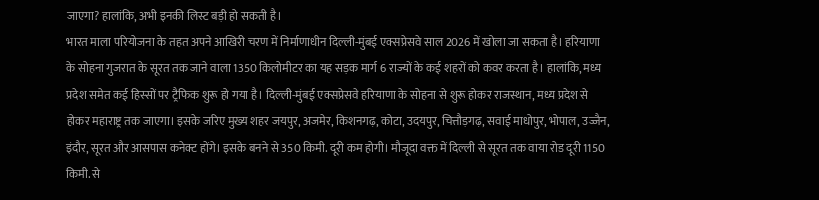जाएगा? हालांकि, अभी इनकी लिस्ट बड़ी हो सकती है।
भारत माला परियोजना के तहत अपने आखिरी चरण में निर्माणाधीन दिल्ली-मुंबई एक्सप्रेसवे साल 2026 में खोला जा सकता है। हरियाणा के सोहना गुजरात के सूरत तक जाने वाला 1350 किलोमीटर का यह सड़क मार्ग 6 राज्यों के कई शहरों को कवर करता है। हालांकि, मध्य प्रदेश समेत कई हिस्सों पर ट्रैफिक शुरू हो गया है। दिल्ली-मुंबई एक्सप्रेसवे हरियाणा के सोहना से शुरू होकर राजस्थान, मध्य प्रदेश से होकर महाराष्ट्र तक जाएगा। इसके जरिए मुख्य शहर जयपुर, अजमेर, किशनगढ़, कोटा, उदयपुर, चित्तौड़गढ़, सवाई माधोपुर, भोपाल, उज्जैन, इंदौर, सूरत और आसपास कनेक्ट होंगे। इसके बनने से 350 किमी. दूरी कम होगी। मौजूदा वक्त में दिल्ली से सूरत तक वाया रोड दूरी 1150 किमी. से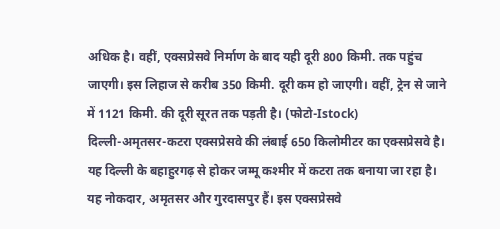अधिक है। वहीं, एक्सप्रेसवे निर्माण के बाद यही दूरी 800 किमी. तक पहुंच जाएगी। इस लिहाज से करीब 350 किमी. दूरी कम हो जाएगी। वहीं, ट्रेन से जाने में 1121 किमी. की दूरी सूरत तक पड़ती है। (फोटो-Istock)
दिल्ली-अमृतसर-कटरा एक्सप्रेसवे की लंबाई 650 किलोमीटर का एक्सप्रेसवे है। यह दिल्ली के बहाहुरगढ़ से होकर जम्मू कश्मीर में कटरा तक बनाया जा रहा है। यह नोकदार, अमृतसर और गुरदासपुर हैं। इस एक्सप्रेसवे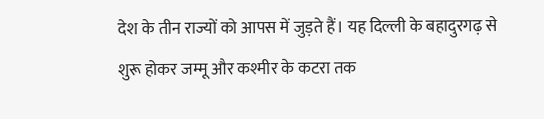देश के तीन राज्यों को आपस में जुड़ते हैं। यह दिल्ली के बहादुरगढ़ से शुरू होकर जम्मू और कश्मीर के कटरा तक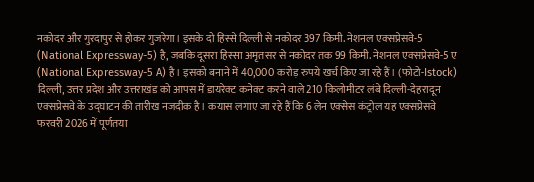नकोदर और गुरदापुर से होकर गुजरेगा। इसके दो हिस्से दिल्ली से नकोदर 397 किमी. नेशनल एक्सप्रेसवे-5 (National Expressway-5) है, जबकि दूसरा हिस्सा अमृतसर से नकोदर तक 99 किमी. नेशनल एक्सप्रेसवे-5 ए (National Expressway-5 A) है। इसको बनाने में 40,000 करोड़ रुपये खर्च किए जा रहे हैं। (फोटो-Istock)
दिल्ली, उत्तर प्रदेश और उत्तराखंड को आपस में डायरेक्ट कनेक्ट करने वाले 210 किलोमीटर लंबे दिल्ली-देहरादून एक्सप्रेसवे के उद्घाटन की तारीख नजदीक है। कयास लगाए जा रहे हैं कि 6 लेन एक्सेस कंट्रोल यह एक्सप्रेसवे फरवरी 2026 में पूर्णतया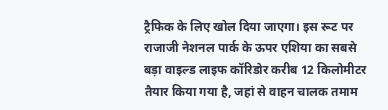ट्रैफिक के लिए खोल दिया जाएगा। इस रूट पर राजाजी नेशनल पार्क के ऊपर एशिया का सबसे बड़ा वाइल्ड लाइफ कॉरिडोर करीब 12 किलोमीटर तैयार किया गया है, जहां से वाहन चालक तमाम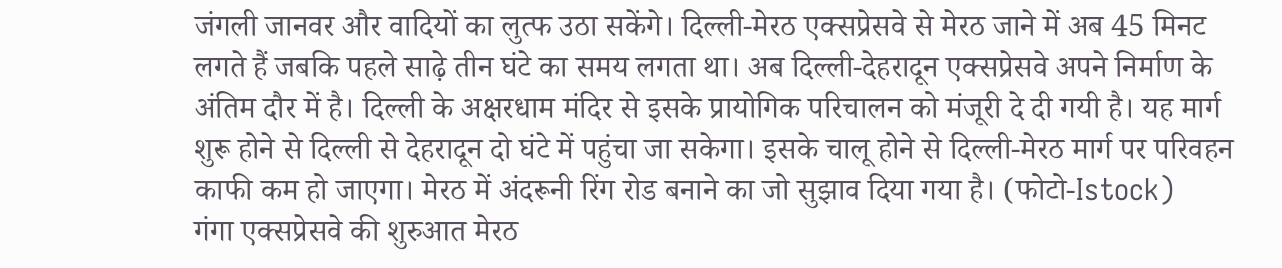जंगली जानवर और वादियों का लुत्फ उठा सकेंगे। दिल्ली-मेरठ एक्सप्रेसवे से मेरठ जाने में अब 45 मिनट लगते हैं जबकि पहले साढ़े तीन घंटे का समय लगता था। अब दिल्ली-देहरादून एक्सप्रेसवे अपने निर्माण के अंतिम दौर में है। दिल्ली के अक्षरधाम मंदिर से इसके प्रायोगिक परिचालन को मंजूरी दे दी गयी है। यह मार्ग शुरू होने से दिल्ली से देहरादून दो घंटे में पहुंचा जा सकेगा। इसके चालू होने से दिल्ली-मेरठ मार्ग पर परिवहन काफी कम हो जाएगा। मेरठ में अंदरूनी रिंग रोड बनाने का जो सुझाव दिया गया है। (फोटो-Istock)
गंगा एक्सप्रेसवे की शुरुआत मेरठ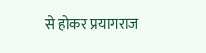से होकर प्रयागराज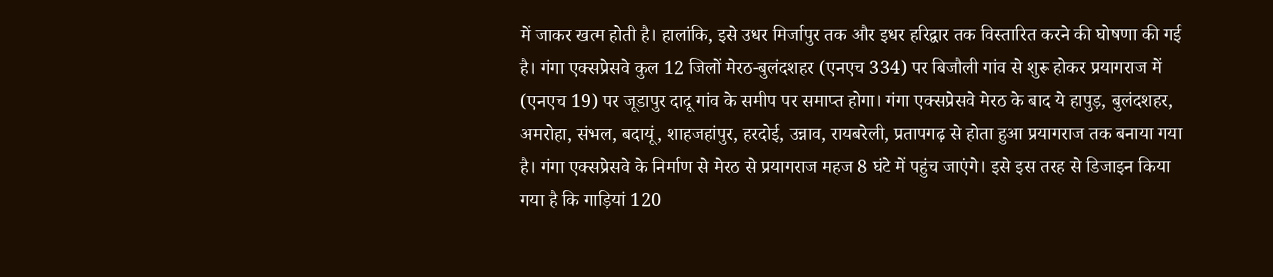में जाकर खत्म होती है। हालांकि, इसे उधर मिर्जापुर तक और इधर हरिद्वार तक विस्तारित करने की घोषणा की गई है। गंगा एक्सप्रेसवे कुल 12 जिलों मेरठ-बुलंदशहर (एनएच 334) पर बिजौली गांव से शुरू होकर प्रयागराज में (एनएच 19) पर जूडापुर दादू गांव के समीप पर समाप्त होगा। गंगा एक्सप्रेसवे मेरठ के बाद ये हापुड़, बुलंदशहर, अमरोहा, संभल, बदायूं, शाहजहांपुर, हरदोई, उन्नाव, रायबरेली, प्रतापगढ़ से होता हुआ प्रयागराज तक बनाया गया है। गंगा एक्सप्रेसवे के निर्माण से मेरठ से प्रयागराज महज 8 घंटे में पहुंच जाएंगे। इसे इस तरह से डिजाइन किया गया है कि गाड़ियां 120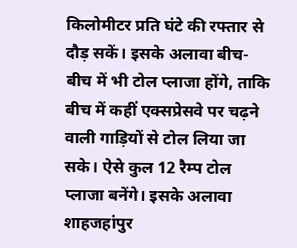किलोमीटर प्रति घंटे की रफ्तार से दौड़ सकें। इसके अलावा बीच-बीच में भी टोल प्लाजा होंगे, ताकि बीच में कहीं एक्सप्रेसवे पर चढ़ने वाली गाड़ियों से टोल लिया जा सके। ऐसे कुल 12 रैम्प टोल प्लाजा बनेंगे। इसके अलावा शाहजहांपुर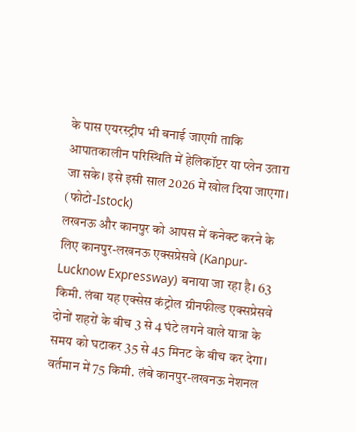के पास एयरस्ट्रीप भी बनाई जाएगी ताकि आपातकालीन परिस्थिति में हेलिकॉप्टर या प्लेन उतारा जा सके। इसे इसी साल 2026 में खोल दिया जाएगा। (फोटो-Istock)
लखनऊ और कानपुर को आपस में कनेक्ट करने के लिए कानपुर-लखनऊ एक्सप्रेसवे (Kanpur-Lucknow Expressway) बनाया जा रहा है। 63 किमी. लंबा यह एक्सेस कंट्रोल ग्रीनफील्ड एक्सप्रेसवे दोनों शहरों के बीच 3 से 4 घंटे लगने वाले यात्रा के समय को घटाकर 35 से 45 मिनट के बीच कर देगा। वर्तमान में 75 किमी. लंबे कानपुर-लखनऊ नेशनल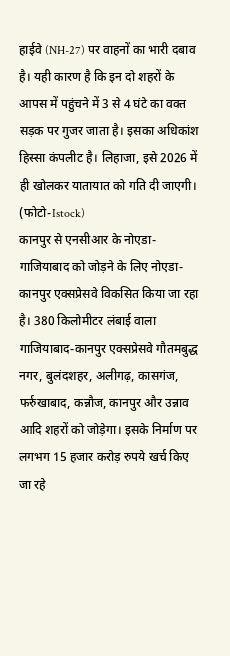हाईवे (NH-27) पर वाहनों का भारी दबाव है। यही कारण है कि इन दो शहरों के आपस में पहुंचने में 3 से 4 घंटे का वक्त सड़क पर गुजर जाता है। इसका अधिकांश हिस्सा कंपलीट है। लिहाजा, इसे 2026 में ही खोलकर यातायात को गति दी जाएगी। (फोटो-Istock)
कानपुर से एनसीआर के नोएडा-गाजियाबाद को जोड़ने के लिए नोएडा-कानपुर एक्सप्रेसवे विकसित किया जा रहा है। 380 किलोमीटर लंबाई वाला गाजियाबाद-कानपुर एक्सप्रेसवे गौतमबुद्ध नगर, बुलंदशहर, अलीगढ़, कासगंज, फर्रुखाबाद, कन्नौज, कानपुर और उन्नाव आदि शहरों को जोड़ेगा। इसके निर्माण पर लगभग 15 हजार करोड़ रुपये खर्च किए जा रहे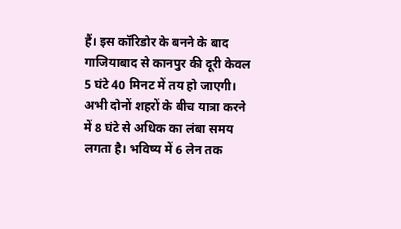हैं। इस कॉरिडोर के बनने के बाद गाजियाबाद से कानपुर की दूरी केवल 5 घंटे 40 मिनट में तय हो जाएगी। अभी दोनों शहरों के बीच यात्रा करने में 8 घंटे से अधिक का लंबा समय लगता है। भविष्य में 6 लेन तक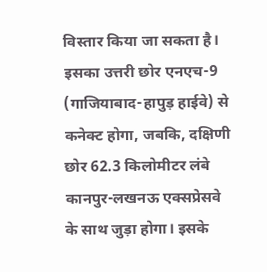विस्तार किया जा सकता है। इसका उत्तरी छोर एनएच-9 (गाजियाबाद-हापुड़ हाईवे) से कनेक्ट होगा, जबकि, दक्षिणी छोर 62.3 किलोमीटर लंबे कानपुर-लखनऊ एक्सप्रेसवे के साथ जुड़ा होगा। इसके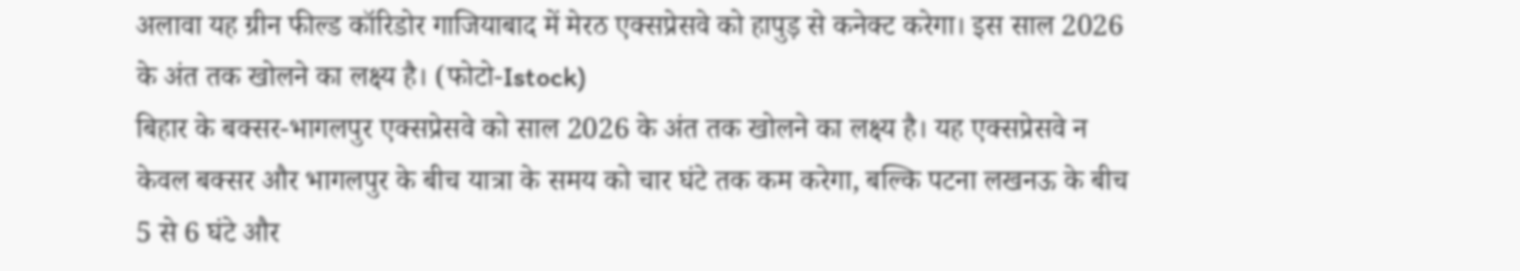अलावा यह ग्रीन फील्ड कॉरिडोर गाजियाबाद में मेरठ एक्सप्रेसवे को हापुड़ से कनेक्ट करेगा। इस साल 2026 के अंत तक खोलने का लक्ष्य है। (फोटो-Istock)
बिहार के बक्सर-भागलपुर एक्सप्रेसवे को साल 2026 के अंत तक खोलने का लक्ष्य है। यह एक्सप्रेसवे न केवल बक्सर और भागलपुर के बीच यात्रा के समय को चार घंटे तक कम करेगा, बल्कि पटना लखनऊ के बीच 5 से 6 घंटे और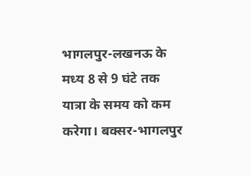भागलपुर-लखनऊ के मध्य 8 से 9 घंटे तक यात्रा के समय को कम करेगा। बक्सर-भागलपुर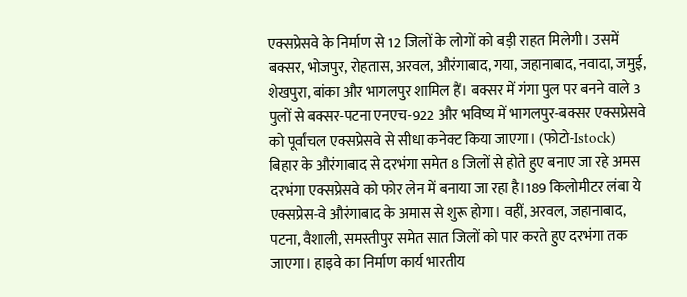एक्सप्रेसवे के निर्माण से 12 जिलों के लोगों को बड़ी राहत मिलेगी। उसमें बक्सर, भोजपुर, रोहतास, अरवल, औरंगाबाद, गया, जहानाबाद, नवादा, जमुई, शेखपुरा, बांका और भागलपुर शामिल हैं। बक्सर में गंगा पुल पर बनने वाले 3 पुलों से बक्सर-पटना एनएच-922 और भविष्य में भागलपुर-बक्सर एक्सप्रेसवे को पूर्वांचल एक्सप्रेसवे से सीधा कनेक्ट किया जाएगा। (फोटो-Istock)
बिहार के औरंगाबाद से दरभंगा समेत 8 जिलों से होते हुए बनाए जा रहे अमस दरभंगा एक्सप्रेसवे को फोर लेन में बनाया जा रहा है।189 किलोमीटर लंबा ये एक्सप्रेस-वे औरंगाबाद के अमास से शुरू होगा। वहीं, अरवल, जहानाबाद, पटना, वैशाली, समस्तीपुर समेत सात जिलों को पार करते हुए दरभंगा तक जाएगा। हाइवे का निर्माण कार्य भारतीय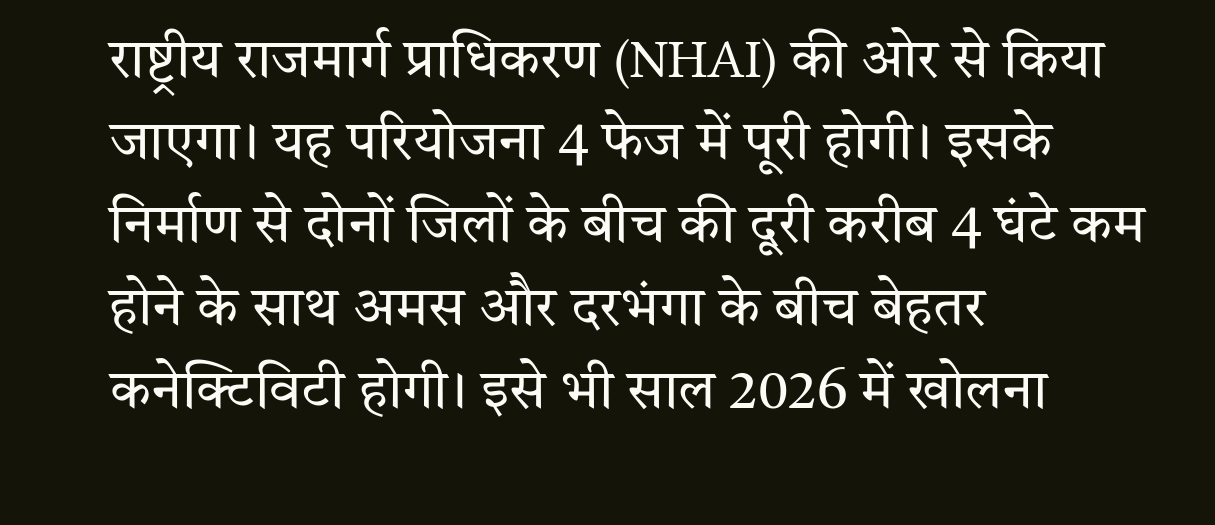राष्ट्रीय राजमार्ग प्राधिकरण (NHAI) की ओर से किया जाएगा। यह परियोजना 4 फेज में पूरी होगी। इसके निर्माण से दोनों जिलों के बीच की दूरी करीब 4 घंटे कम होने के साथ अमस और दरभंगा के बीच बेहतर कनेक्टिविटी होगी। इसे भी साल 2026 में खोलना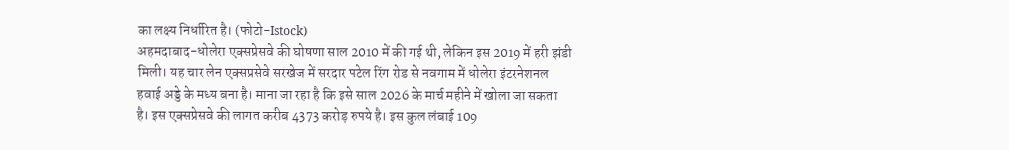का लक्ष्य निर्धारित है। (फोटो-Istock)
अहमदाबाद-धोलेरा एक्सप्रेसवे की घोषणा साल 2010 में की गई थी, लेकिन इस 2019 में हरी झंडी मिली। यह चार लेन एक्सप्रसेवे सरखेज में सरदार पटेल रिंग रोड से नवगाम में धोलेरा इंटरनेशनल हवाई अड्डे के मध्य बना है। माना जा रहा है कि इसे साल 2026 के मार्च महीने में खोला जा सकता है। इस एक्सप्रेसवे की लागत करीब 4373 करोड़ रुपये है। इस कुल लंबाई 109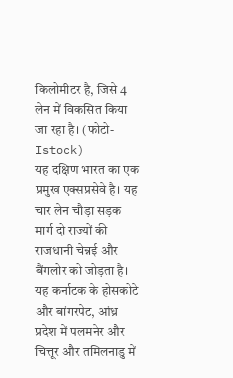किलोमीटर है, जिसे 4 लेन में विकसित किया जा रहा है। (फोटो-Istock)
यह दक्षिण भारत का एक प्रमुख एक्सप्रसेवे है। यह चार लेन चौड़ा सड़क मार्ग दो राज्यों की राजधानी चेन्नई और बैंगलोर को जोड़ता है। यह कर्नाटक के होसकोटे और बांगरपेट, आंध्र प्रदेश में पलमनेर और चित्तूर और तमिलनाडु में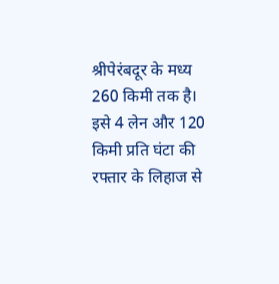श्रीपेरंबदूर के मध्य 260 किमी तक है। इसे 4 लेन और 120 किमी प्रति घंटा की रफ्तार के लिहाज से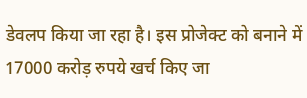डेवलप किया जा रहा है। इस प्रोजेक्ट को बनाने में 17000 करोड़ रुपये खर्च किए जा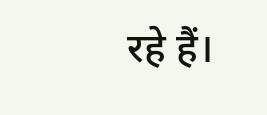रहे हैं।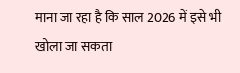माना जा रहा है कि साल 2026 में इसे भी खोला जा सकता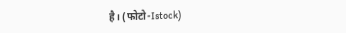है। (फोटो-Istock)